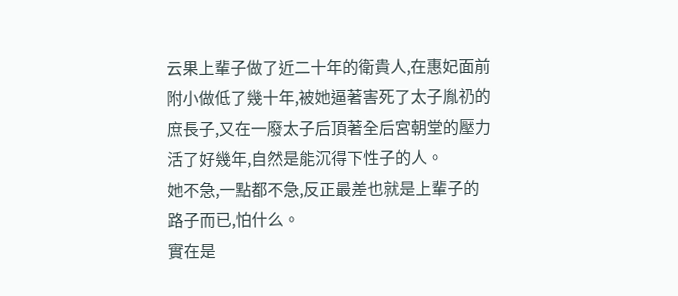云果上輩子做了近二十年的衛貴人,在惠妃面前附小做低了幾十年,被她逼著害死了太子胤礽的庶長子,又在一廢太子后頂著全后宮朝堂的壓力活了好幾年,自然是能沉得下性子的人。
她不急,一點都不急,反正最差也就是上輩子的路子而已,怕什么。
實在是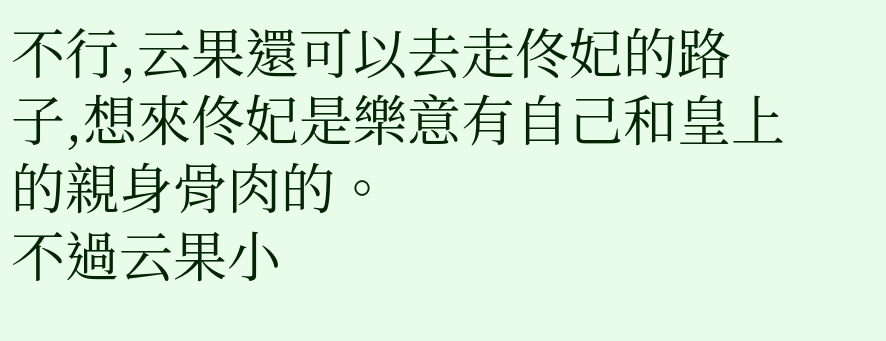不行,云果還可以去走佟妃的路子,想來佟妃是樂意有自己和皇上的親身骨肉的。
不過云果小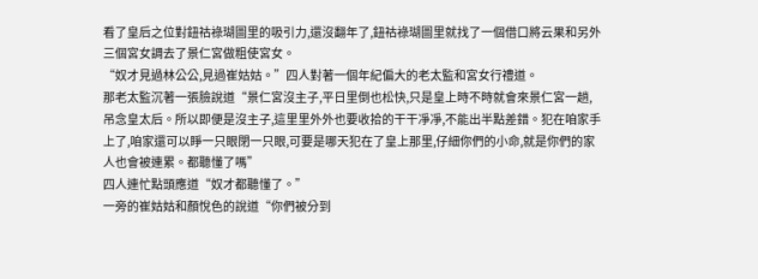看了皇后之位對鈕祜祿瑚圖里的吸引力,還沒翻年了,鈕祜祿瑚圖里就找了一個借口將云果和另外三個宮女調去了景仁宮做粗使宮女。
“奴才見過林公公,見過崔姑姑。”四人對著一個年紀偏大的老太監和宮女行禮道。
那老太監沉著一張臉說道“景仁宮沒主子,平日里倒也松快,只是皇上時不時就會來景仁宮一趟,吊念皇太后。所以即便是沒主子,這里里外外也要收拾的干干凈凈,不能出半點差錯。犯在咱家手上了,咱家還可以睜一只眼閉一只眼,可要是哪天犯在了皇上那里,仔細你們的小命,就是你們的家人也會被連累。都聽懂了嗎”
四人連忙點頭應道“奴才都聽懂了。”
一旁的崔姑姑和顏悅色的說道“你們被分到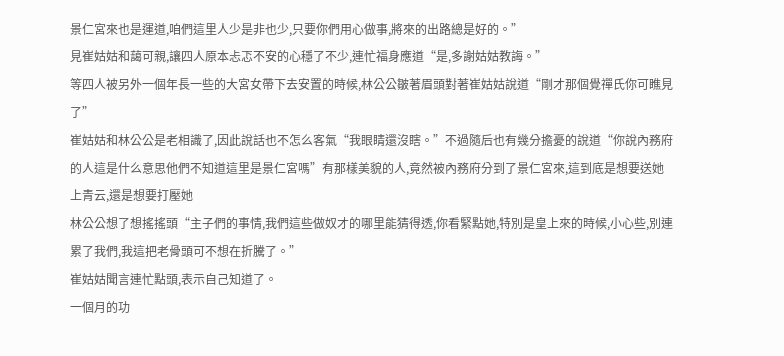景仁宮來也是運道,咱們這里人少是非也少,只要你們用心做事,將來的出路總是好的。”
見崔姑姑和藹可親,讓四人原本忐忑不安的心穩了不少,連忙福身應道“是,多謝姑姑教誨。”
等四人被另外一個年長一些的大宮女帶下去安置的時候,林公公皺著眉頭對著崔姑姑說道“剛才那個覺禪氏你可瞧見了”
崔姑姑和林公公是老相識了,因此說話也不怎么客氣“我眼睛還沒瞎。”不過隨后也有幾分擔憂的說道“你說內務府的人這是什么意思他們不知道這里是景仁宮嗎”有那樣美貌的人,竟然被內務府分到了景仁宮來,這到底是想要送她上青云,還是想要打壓她
林公公想了想搖搖頭“主子們的事情,我們這些做奴才的哪里能猜得透,你看緊點她,特別是皇上來的時候,小心些,別連累了我們,我這把老骨頭可不想在折騰了。”
崔姑姑聞言連忙點頭,表示自己知道了。
一個月的功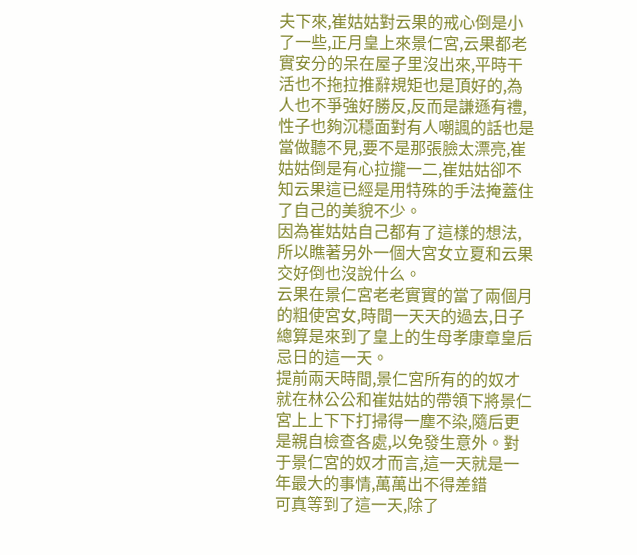夫下來,崔姑姑對云果的戒心倒是小了一些,正月皇上來景仁宮,云果都老實安分的呆在屋子里沒出來,平時干活也不拖拉推辭規矩也是頂好的,為人也不爭強好勝反,反而是謙遜有禮,性子也夠沉穩面對有人嘲諷的話也是當做聽不見,要不是那張臉太漂亮,崔姑姑倒是有心拉攏一二,崔姑姑卻不知云果這已經是用特殊的手法掩蓋住了自己的美貌不少。
因為崔姑姑自己都有了這樣的想法,所以瞧著另外一個大宮女立夏和云果交好倒也沒說什么。
云果在景仁宮老老實實的當了兩個月的粗使宮女,時間一天天的過去,日子總算是來到了皇上的生母孝康章皇后忌日的這一天。
提前兩天時間,景仁宮所有的的奴才就在林公公和崔姑姑的帶領下將景仁宮上上下下打掃得一塵不染,隨后更是親自檢查各處,以免發生意外。對于景仁宮的奴才而言,這一天就是一年最大的事情,萬萬出不得差錯
可真等到了這一天,除了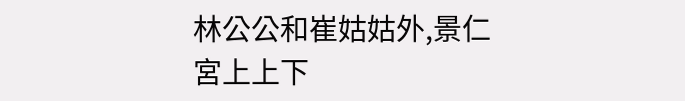林公公和崔姑姑外,景仁宮上上下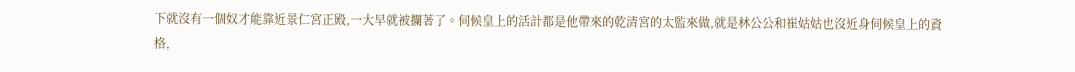下就沒有一個奴才能靠近景仁宮正殿,一大早就被攔著了。伺候皇上的活計都是他帶來的乾清宮的太監來做,就是林公公和崔姑姑也沒近身伺候皇上的資格,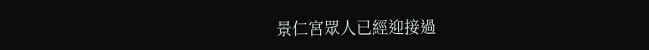景仁宮眾人已經迎接過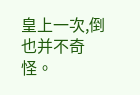皇上一次,倒也并不奇怪。